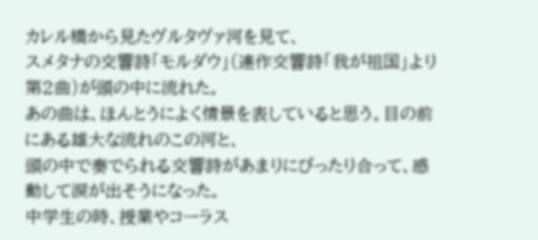カレル橋から見たヴルタヴァ河を見て、
スメタナの交響詩「モルダウ」(連作交響詩「我が祖国」より第2曲)が頭の中に流れた。
あの曲は、ほんとうによく情景を表していると思う。目の前にある雄大な流れのこの河と、
頭の中で奏でられる交響詩があまりにぴったり合って、感動して涙が出そうになった。
中学生の時、授業やコーラス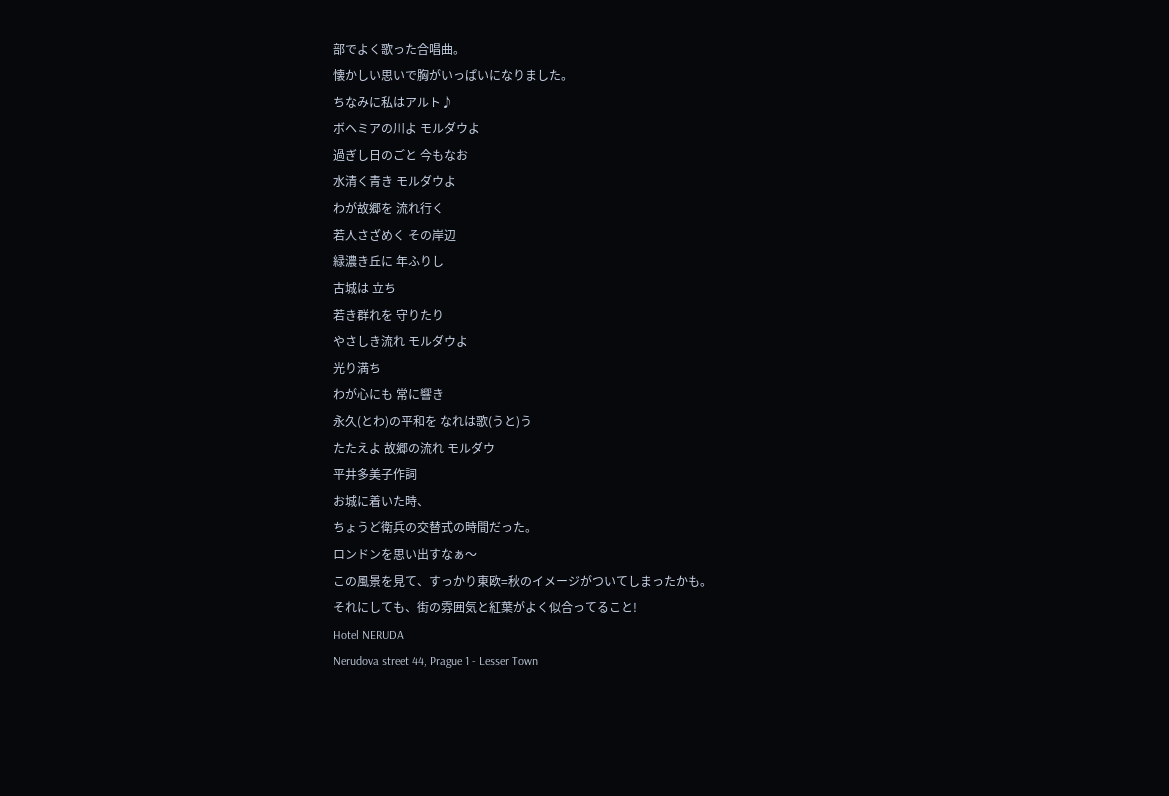部でよく歌った合唱曲。
懐かしい思いで胸がいっぱいになりました。
ちなみに私はアルト♪
ボヘミアの川よ モルダウよ
過ぎし日のごと 今もなお
水清く青き モルダウよ
わが故郷を 流れ行く
若人さざめく その岸辺
緑濃き丘に 年ふりし
古城は 立ち
若き群れを 守りたり
やさしき流れ モルダウよ
光り満ち
わが心にも 常に響き
永久(とわ)の平和を なれは歌(うと)う
たたえよ 故郷の流れ モルダウ
平井多美子作詞
お城に着いた時、
ちょうど衛兵の交替式の時間だった。
ロンドンを思い出すなぁ〜
この風景を見て、すっかり東欧=秋のイメージがついてしまったかも。
それにしても、街の雰囲気と紅葉がよく似合ってること!
Hotel NERUDA
Nerudova street 44, Prague 1 - Lesser Town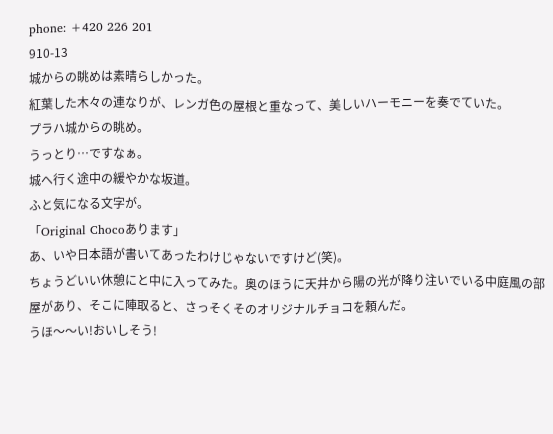phone: +420 226 201
910-13
城からの眺めは素晴らしかった。
紅葉した木々の連なりが、レンガ色の屋根と重なって、美しいハーモニーを奏でていた。
プラハ城からの眺め。
うっとり…ですなぁ。
城へ行く途中の緩やかな坂道。
ふと気になる文字が。
「Original Chocoあります」
あ、いや日本語が書いてあったわけじゃないですけど(笑)。
ちょうどいい休憩にと中に入ってみた。奥のほうに天井から陽の光が降り注いでいる中庭風の部屋があり、そこに陣取ると、さっそくそのオリジナルチョコを頼んだ。
うほ〜〜い!おいしそう!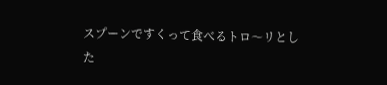スプーンですくって食べるトロ〜リとした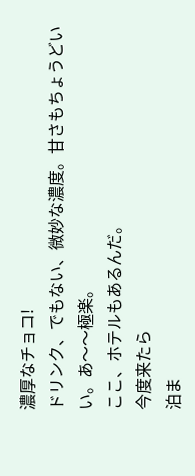濃厚なチョコ!
ドリンク、でもない、微妙な濃度。甘さもちょうどいい。あ〜〜極楽。
ここ、ホテルもあるんだ。
今度来たら
泊ま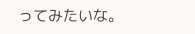ってみたいな。